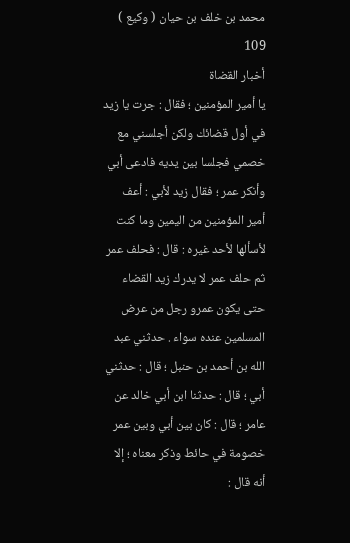محمد بن خلف بن حيان ( وكيع )
109
أخبار القضاة
يا أمير المؤمنين ؛ فقال : جرت يا زيد في أول قضائك ولكن أجلسني مع خصمي فجلسا بين يديه فادعى أبي وأنكر عمر ؛ فقال زيد لأبي : أعف أمير المؤمنين من اليمين وما كنت لأسألها لأحد غيره : قال : فحلف عمر ثم حلف عمر لا يدرك زيد القضاء حتى يكون عمرو رجل من عرض المسلمين عنده سواء . حدثني عبد الله بن أحمد بن حنبل ؛ قال : حدثني أبي ؛ قال : حدثنا ابن أبي خالد عن عامر ؛ قال : كان بين أبي وبين عمر خصومة في حائط وذكر معناه ؛ إلا أنه قال :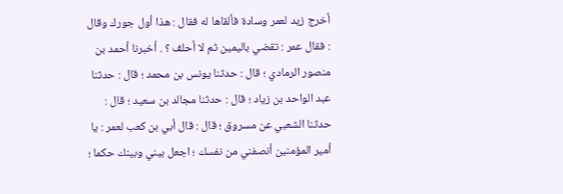أخرج زيد لعمر وسادة فألقاها له فقال : هذا أول جورك وقال : فقال عمر : تقضي باليمين ثم لا أحلف ؟ . أخبرنا أحمد بن منصور الرمادي ؛ قال : حدثنا يونس بن محمد ؛ قال : حدثنا عبد الواحد بن زياد ؛ قال : حدثنا مجالد بن سعيد ؛ قال : حدثنا الشعبي عن مسروق ؛ قال : قال أبي بن كعب لعمر : يا أمير المؤمنين أنصفني من نفسك ؛ اجعل بيني وبينك حكما ؛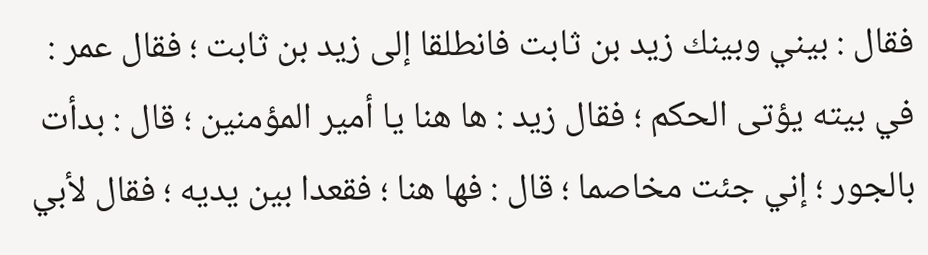فقال : بيني وبينك زيد بن ثابت فانطلقا إلى زيد بن ثابت ؛ فقال عمر : في بيته يؤتى الحكم ؛ فقال زيد : ها هنا يا أمير المؤمنين ؛ قال : بدأت بالجور ؛ إني جئت مخاصما ؛ قال : فها هنا ؛ فقعدا بين يديه ؛ فقال لأبي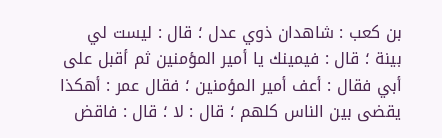بن كعب : شاهدان ذوي عدل ؛ قال : ليست لي بينة ؛ قال : فيمينك يا أمير المؤمنين ثم أقبل على أبي فقال : أعف أمير المؤمنين ؛ فقال عمر : أهكذا يقضى بين الناس كلهم ؛ قال : لا ؛ قال : فاقض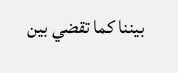بيننا كما تقضي بين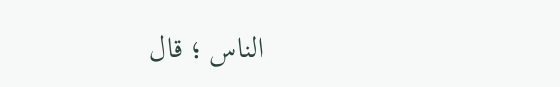الناس ؛ قال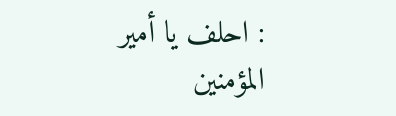: احلف يا أمير المؤمنين